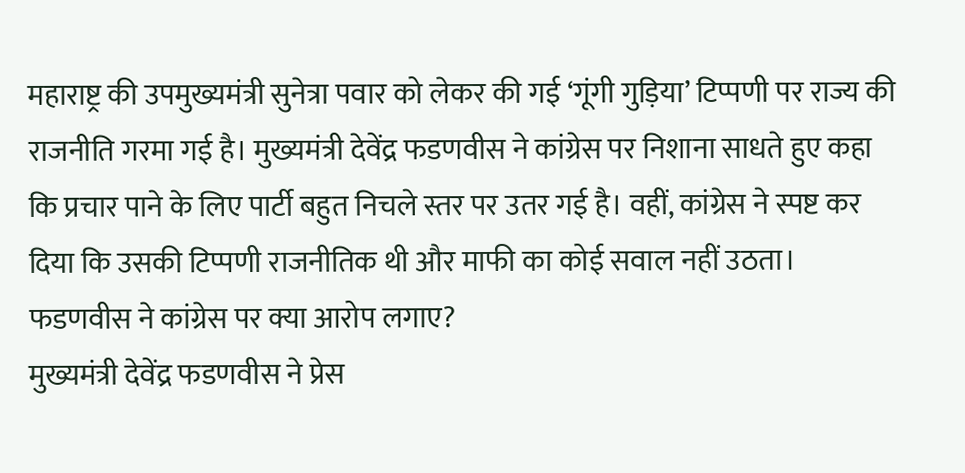महाराष्ट्र की उपमुख्यमंत्री सुनेत्रा पवार को लेकर की गई ‘गूंगी गुड़िया’ टिप्पणी पर राज्य की राजनीति गरमा गई है। मुख्यमंत्री देवेंद्र फडणवीस ने कांग्रेस पर निशाना साधते हुए कहा कि प्रचार पाने के लिए पार्टी बहुत निचले स्तर पर उतर गई है। वहीं, कांग्रेस ने स्पष्ट कर दिया कि उसकी टिप्पणी राजनीतिक थी और माफी का कोई सवाल नहीं उठता।
फडणवीस ने कांग्रेस पर क्या आरोप लगाए?
मुख्यमंत्री देवेंद्र फडणवीस ने प्रेस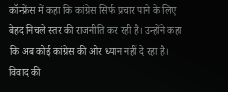कॉन्फ्रेंस में कहा कि कांग्रेस सिर्फ प्रचार पाने के लिए बेहद निचले स्तर की राजनीति कर रही है। उन्होंने कहा कि अब कोई कांग्रेस की ओर ध्यान नहीं दे रहा है।
विवाद की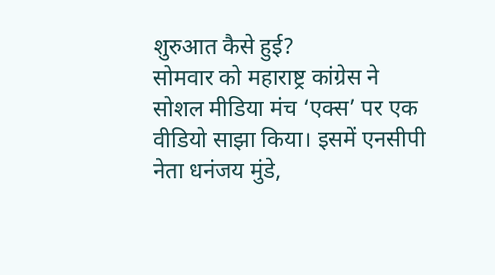शुरुआत कैसे हुई?
सोमवार को महाराष्ट्र कांग्रेस ने सोशल मीडिया मंच ‘एक्स’ पर एक वीडियो साझा किया। इसमें एनसीपी नेता धनंजय मुंडे,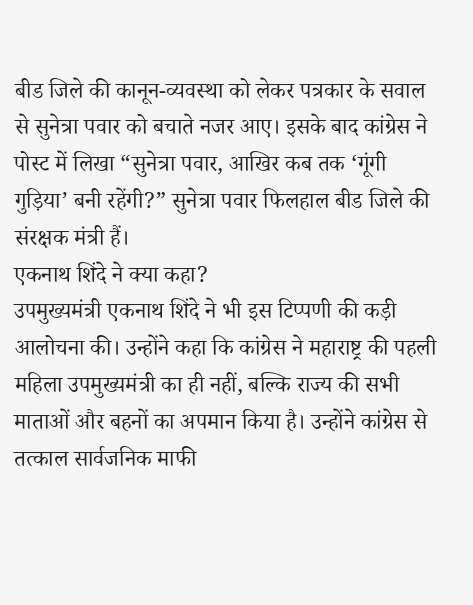बीड जिले की कानून-व्यवस्था को लेकर पत्रकार के सवाल से सुनेत्रा पवार को बचाते नजर आए। इसके बाद कांग्रेस ने पोस्ट में लिखा “सुनेत्रा पवार, आखिर कब तक ‘गूंगी गुड़िया’ बनी रहेंगी?” सुनेत्रा पवार फिलहाल बीड जिले की संरक्षक मंत्री हैं।
एकनाथ शिंदे ने क्या कहा?
उपमुख्यमंत्री एकनाथ शिंदे ने भी इस टिप्पणी की कड़ी आलोचना की। उन्होंने कहा कि कांग्रेस ने महाराष्ट्र की पहली महिला उपमुख्यमंत्री का ही नहीं, बल्कि राज्य की सभी माताओं और बहनों का अपमान किया है। उन्होंने कांग्रेस से तत्काल सार्वजनिक माफी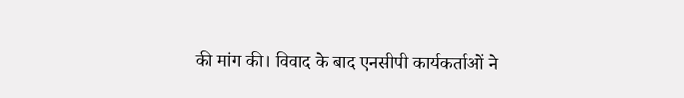की मांग की। विवाद के बाद एनसीपी कार्यकर्ताओं ने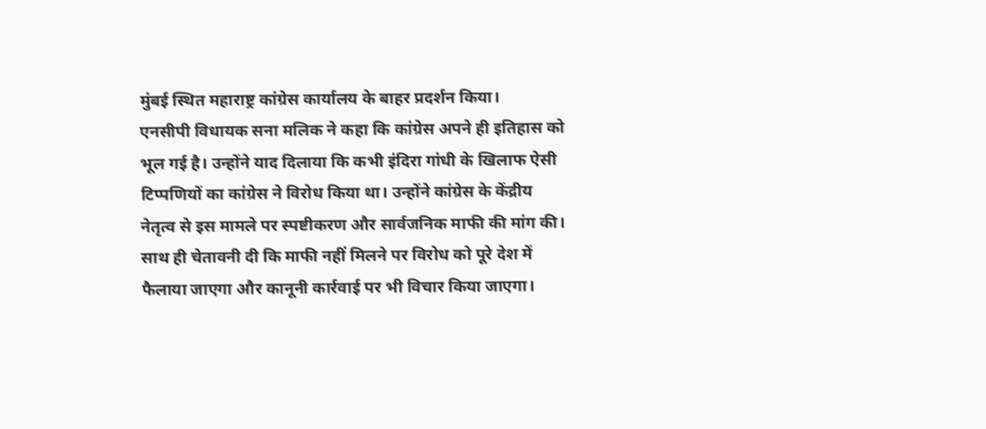मुंबई स्थित महाराष्ट्र कांग्रेस कार्यालय के बाहर प्रदर्शन किया।
एनसीपी विधायक सना मलिक ने कहा कि कांग्रेस अपने ही इतिहास को भूल गई है। उन्होंने याद दिलाया कि कभी इंदिरा गांधी के खिलाफ ऐसी टिप्पणियों का कांग्रेस ने विरोध किया था। उन्होंने कांग्रेस के केंद्रीय नेतृत्व से इस मामले पर स्पष्टीकरण और सार्वजनिक माफी की मांग की। साथ ही चेतावनी दी कि माफी नहीं मिलने पर विरोध को पूरे देश में फैलाया जाएगा और कानूनी कार्रवाई पर भी विचार किया जाएगा।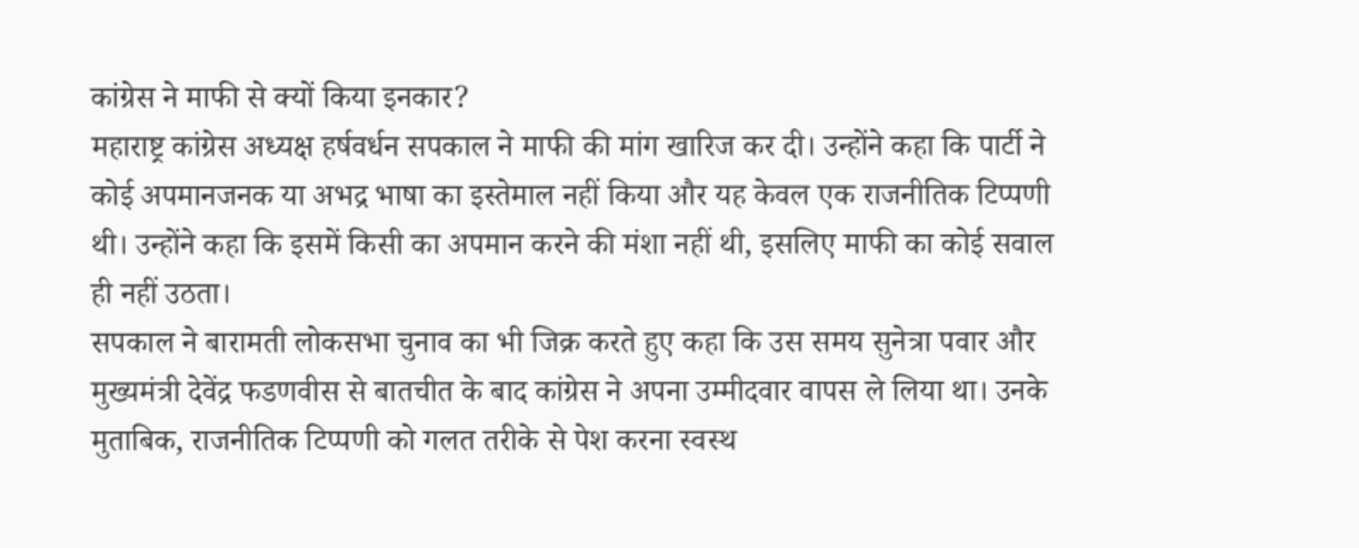कांग्रेस ने माफी से क्यों किया इनकार?
महाराष्ट्र कांग्रेस अध्यक्ष हर्षवर्धन सपकाल ने माफी की मांग खारिज कर दी। उन्होंने कहा कि पार्टी ने कोई अपमानजनक या अभद्र भाषा का इस्तेमाल नहीं किया और यह केवल एक राजनीतिक टिप्पणी थी। उन्होंने कहा कि इसमें किसी का अपमान करने की मंशा नहीं थी, इसलिए माफी का कोई सवाल ही नहीं उठता।
सपकाल ने बारामती लोकसभा चुनाव का भी जिक्र करते हुए कहा कि उस समय सुनेत्रा पवार और मुख्यमंत्री देवेंद्र फडणवीस से बातचीत के बाद कांग्रेस ने अपना उम्मीदवार वापस ले लिया था। उनके मुताबिक, राजनीतिक टिप्पणी को गलत तरीके से पेश करना स्वस्थ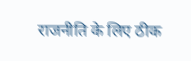राजनीति के लिए ठीक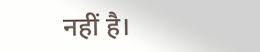नहीं है।